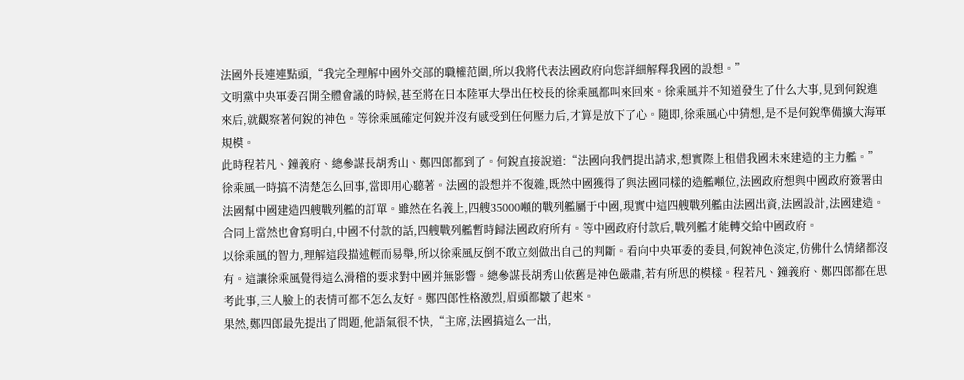法國外長連連點頭,“我完全理解中國外交部的職權范圍,所以我將代表法國政府向您詳細解釋我國的設想。”
文明黨中央軍委召開全體會議的時候,甚至將在日本陸軍大學出任校長的徐乘風都叫來回來。徐乘風并不知道發生了什么大事,見到何銳進來后,就觀察著何銳的神色。等徐乘風確定何銳并沒有感受到任何壓力后,才算是放下了心。隨即,徐乘風心中猜想,是不是何銳準備擴大海軍規模。
此時程若凡、鐘義府、總參謀長胡秀山、鄭四郎都到了。何銳直接說道:“法國向我們提出請求,想實際上租借我國未來建造的主力艦。”
徐乘風一時搞不清楚怎么回事,當即用心聽著。法國的設想并不復雜,既然中國獲得了與法國同樣的造艦噸位,法國政府想與中國政府簽署由法國幫中國建造四艘戰列艦的訂單。雖然在名義上,四艘35000噸的戰列艦屬于中國,現實中這四艘戰列艦由法國出資,法國設計,法國建造。合同上當然也會寫明白,中國不付款的話,四艘戰列艦暫時歸法國政府所有。等中國政府付款后,戰列艦才能轉交給中國政府。
以徐乘風的智力,理解這段描述輕而易舉,所以徐乘風反倒不敢立刻做出自己的判斷。看向中央軍委的委員,何銳神色淡定,仿佛什么情緒都沒有。這讓徐乘風覺得這么滑稽的要求對中國并無影響。總參謀長胡秀山依舊是神色嚴肅,若有所思的模樣。程若凡、鐘義府、鄭四郎都在思考此事,三人臉上的表情可都不怎么友好。鄭四郎性格激烈,眉頭都皺了起來。
果然,鄭四郎最先提出了問題,他語氣很不快,“主席,法國搞這么一出,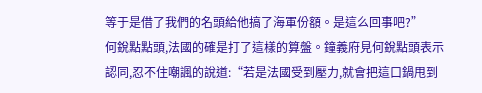等于是借了我們的名頭給他搞了海軍份額。是這么回事吧?”
何銳點點頭,法國的確是打了這樣的算盤。鐘義府見何銳點頭表示認同,忍不住嘲諷的說道:“若是法國受到壓力,就會把這口鍋甩到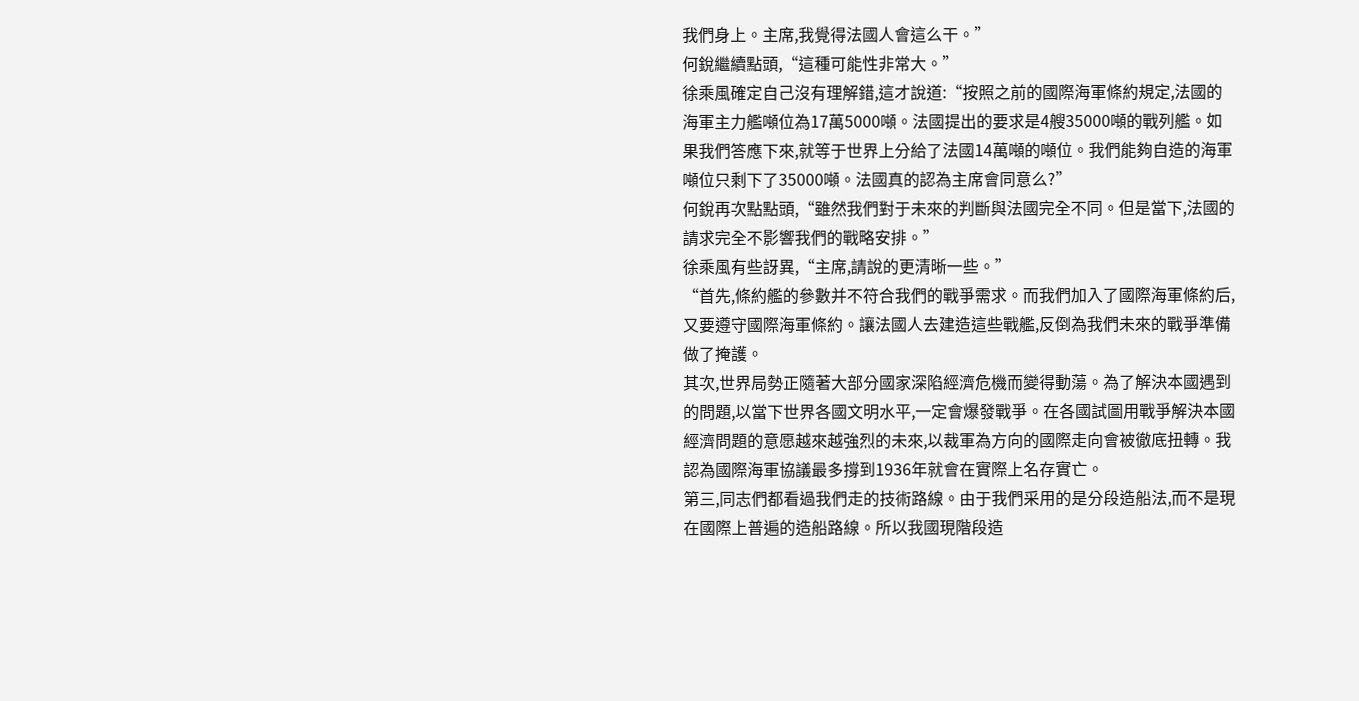我們身上。主席,我覺得法國人會這么干。”
何銳繼續點頭,“這種可能性非常大。”
徐乘風確定自己沒有理解錯,這才說道:“按照之前的國際海軍條約規定,法國的海軍主力艦噸位為17萬5000噸。法國提出的要求是4艘35000噸的戰列艦。如果我們答應下來,就等于世界上分給了法國14萬噸的噸位。我們能夠自造的海軍噸位只剩下了35000噸。法國真的認為主席會同意么?”
何銳再次點點頭,“雖然我們對于未來的判斷與法國完全不同。但是當下,法國的請求完全不影響我們的戰略安排。”
徐乘風有些訝異,“主席,請說的更清晰一些。”
“首先,條約艦的參數并不符合我們的戰爭需求。而我們加入了國際海軍條約后,又要遵守國際海軍條約。讓法國人去建造這些戰艦,反倒為我們未來的戰爭準備做了掩護。
其次,世界局勢正隨著大部分國家深陷經濟危機而變得動蕩。為了解決本國遇到的問題,以當下世界各國文明水平,一定會爆發戰爭。在各國試圖用戰爭解決本國經濟問題的意愿越來越強烈的未來,以裁軍為方向的國際走向會被徹底扭轉。我認為國際海軍協議最多撐到1936年就會在實際上名存實亡。
第三,同志們都看過我們走的技術路線。由于我們采用的是分段造船法,而不是現在國際上普遍的造船路線。所以我國現階段造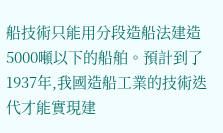船技術只能用分段造船法建造5000噸以下的船舶。預計到了1937年,我國造船工業的技術迭代才能實現建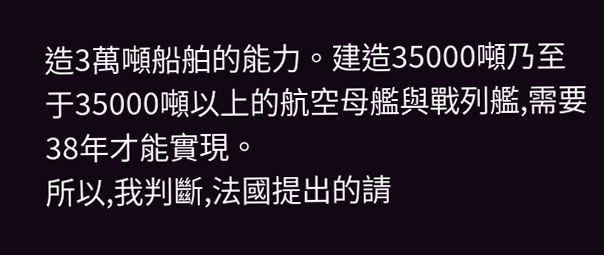造3萬噸船舶的能力。建造35000噸乃至于35000噸以上的航空母艦與戰列艦,需要38年才能實現。
所以,我判斷,法國提出的請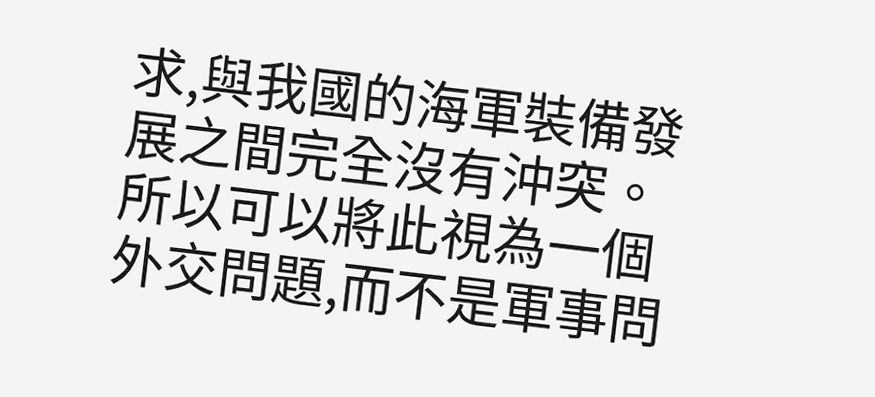求,與我國的海軍裝備發展之間完全沒有沖突。所以可以將此視為一個外交問題,而不是軍事問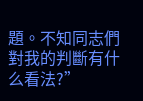題。不知同志們對我的判斷有什么看法?”